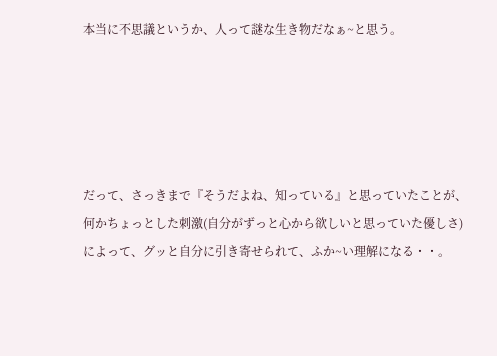本当に不思議というか、人って謎な生き物だなぁ~と思う。





だって、さっきまで『そうだよね、知っている』と思っていたことが、何かちょっとした刺激(自分がずっと心から欲しいと思っていた優しさ)によって、グッと自分に引き寄せられて、ふか~い理解になる・・。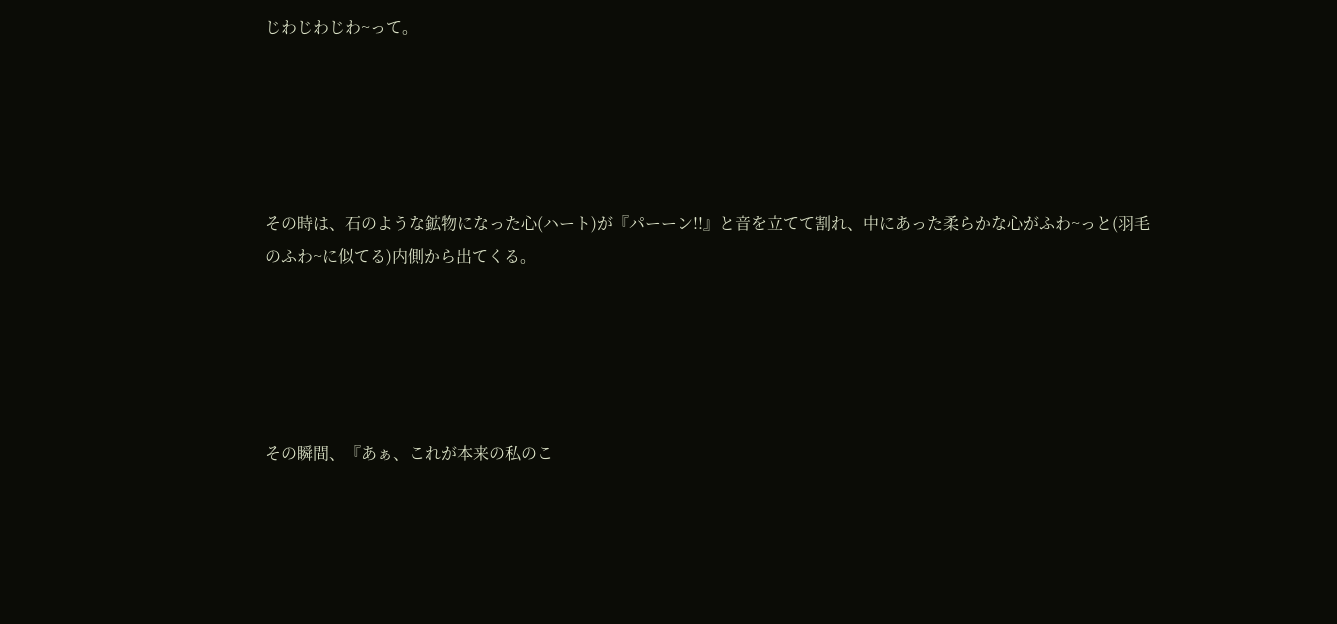じわじわじわ~って。





その時は、石のような鉱物になった心(ハート)が『パーーン!!』と音を立てて割れ、中にあった柔らかな心がふわ~っと(羽毛のふわ~に似てる)内側から出てくる。





その瞬間、『あぁ、これが本来の私のこ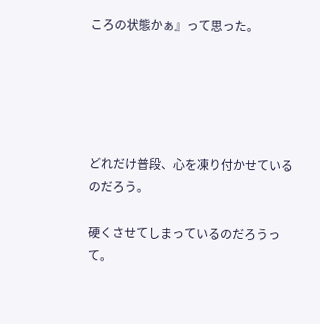ころの状態かぁ』って思った。





どれだけ普段、心を凍り付かせているのだろう。

硬くさせてしまっているのだろうって。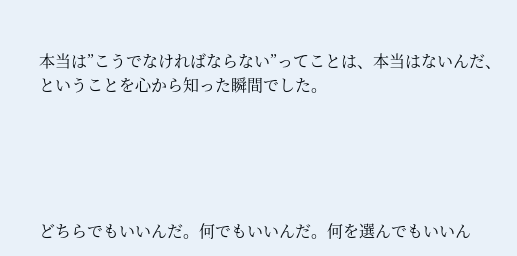本当は”こうでなければならない”ってことは、本当はないんだ、ということを心から知った瞬間でした。





どちらでもいいんだ。何でもいいんだ。何を選んでもいいん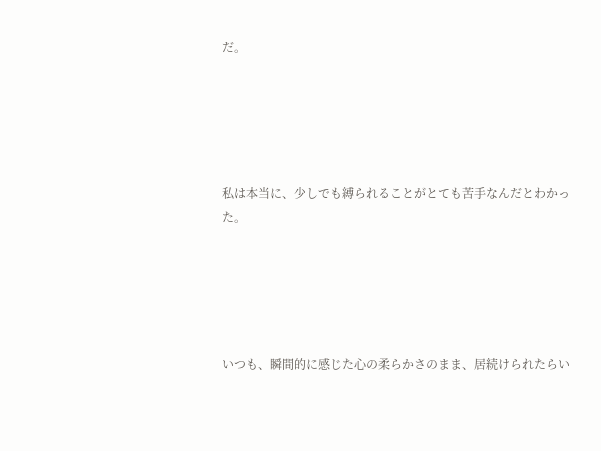だ。





私は本当に、少しでも縛られることがとても苦手なんだとわかった。





いつも、瞬間的に感じた心の柔らかさのまま、居続けられたらい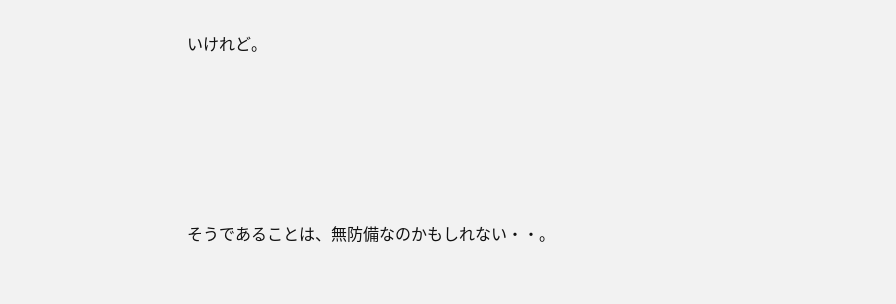いけれど。





そうであることは、無防備なのかもしれない・・。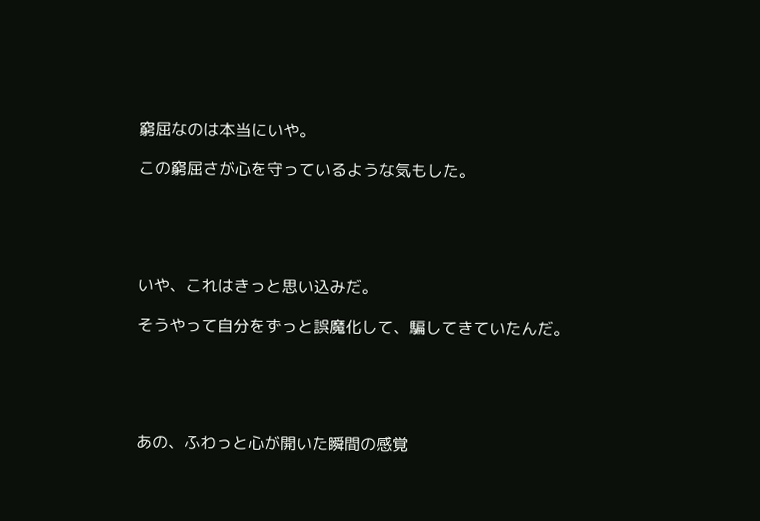窮屈なのは本当にいや。

この窮屈さが心を守っているような気もした。





いや、これはきっと思い込みだ。

そうやって自分をずっと誤魔化して、騙してきていたんだ。





あの、ふわっと心が開いた瞬間の感覚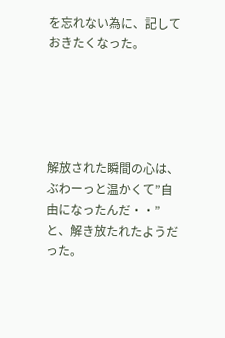を忘れない為に、記しておきたくなった。





解放された瞬間の心は、ぶわーっと温かくて”自由になったんだ・・”と、解き放たれたようだった。